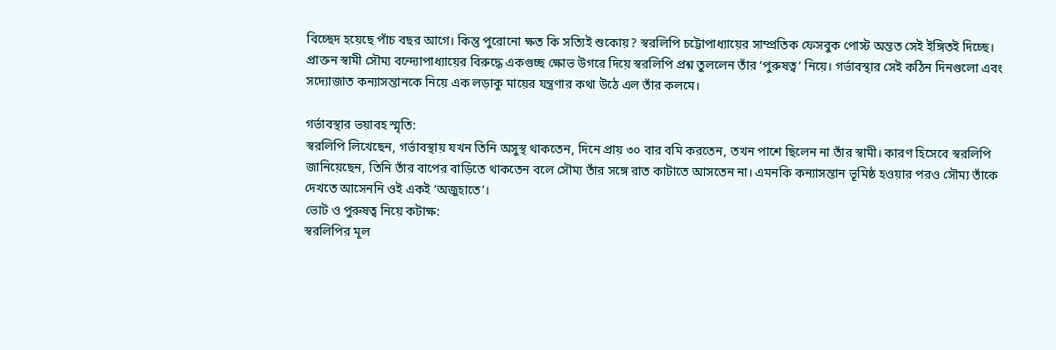বিচ্ছেদ হয়েছে পাঁচ বছর আগে। কিন্তু পুরোনো ক্ষত কি সত্যিই শুকোয়? স্বরলিপি চট্টোপাধ্যায়ের সাম্প্রতিক ফেসবুক পোস্ট অন্তত সেই ইঙ্গিতই দিচ্ছে। প্রাক্তন স্বামী সৌম্য বন্দ্যোপাধ্যায়ের বিরুদ্ধে একগুচ্ছ ক্ষোভ উগরে দিয়ে স্বরলিপি প্রশ্ন তুললেন তাঁর ‘পুরুষত্ব’ নিয়ে। গর্ভাবস্থার সেই কঠিন দিনগুলো এবং সদ্যোজাত কন্যাসন্তানকে নিয়ে এক লড়াকু মায়ের যন্ত্রণার কথা উঠে এল তাঁর কলমে।

গর্ভাবস্থার ভয়াবহ স্মৃতি:
স্বরলিপি লিখেছেন, গর্ভাবস্থায় যখন তিনি অসুস্থ থাকতেন, দিনে প্রায় ৩০ বার বমি করতেন, তখন পাশে ছিলেন না তাঁর স্বামী। কারণ হিসেবে স্বরলিপি জানিয়েছেন, তিনি তাঁর বাপের বাড়িতে থাকতেন বলে সৌম্য তাঁর সঙ্গে রাত কাটাতে আসতেন না। এমনকি কন্যাসন্তান ভূমিষ্ঠ হওয়ার পরও সৌম্য তাঁকে দেখতে আসেননি ওই একই ‘অজুহাতে’।
ভোট ও পুরুষত্ব নিয়ে কটাক্ষ:
স্বরলিপির মূল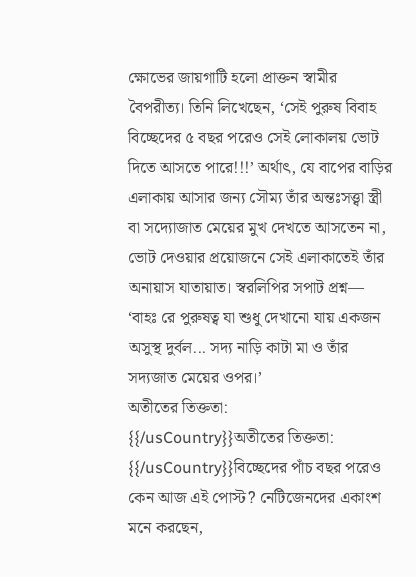ক্ষোভের জায়গাটি হলো প্রাক্তন স্বামীর বৈপরীত্য। তিনি লিখেছেন, ‘সেই পুরুষ বিবাহ বিচ্ছেদের ৫ বছর পরেও সেই লোকালয় ভোট দিতে আসতে পারে!!!’ অর্থাৎ, যে বাপের বাড়ির এলাকায় আসার জন্য সৌম্য তাঁর অন্তঃসত্ত্বা স্ত্রী বা সদ্যোজাত মেয়ের মুখ দেখতে আসতেন না, ভোট দেওয়ার প্রয়োজনে সেই এলাকাতেই তাঁর অনায়াস যাতায়াত। স্বরলিপির সপাট প্রশ্ন— ‘বাহঃ রে পুরুষত্ব যা শুধু দেখানো যায় একজন অসুস্থ দুর্বল... সদ্য নাড়ি কাটা মা ও তাঁর সদ্যজাত মেয়ের ওপর।’
অতীতের তিক্ততা:
{{/usCountry}}অতীতের তিক্ততা:
{{/usCountry}}বিচ্ছেদের পাঁচ বছর পরেও কেন আজ এই পোস্ট? নেটিজেনদের একাংশ মনে করছেন,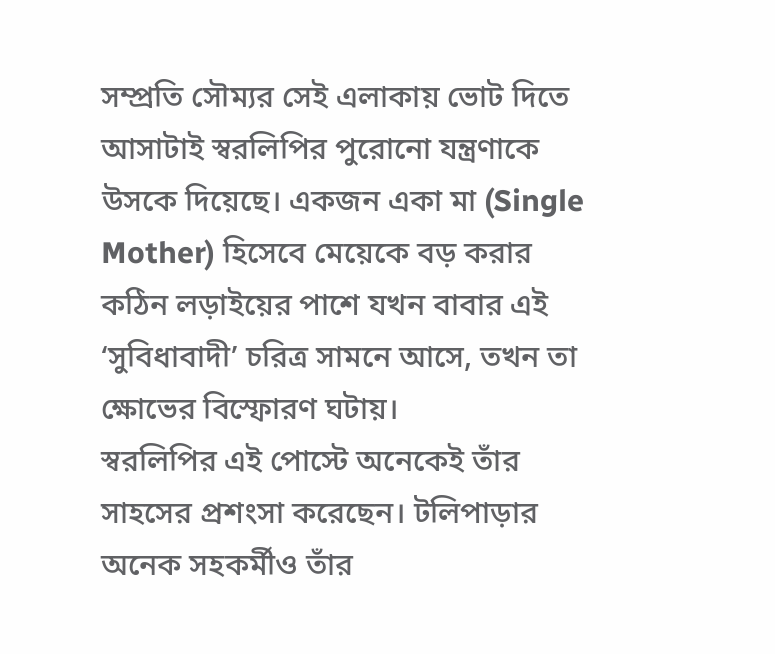সম্প্রতি সৌম্যর সেই এলাকায় ভোট দিতে আসাটাই স্বরলিপির পুরোনো যন্ত্রণাকে উসকে দিয়েছে। একজন একা মা (Single Mother) হিসেবে মেয়েকে বড় করার কঠিন লড়াইয়ের পাশে যখন বাবার এই ‘সুবিধাবাদী’ চরিত্র সামনে আসে, তখন তা ক্ষোভের বিস্ফোরণ ঘটায়।
স্বরলিপির এই পোস্টে অনেকেই তাঁর সাহসের প্রশংসা করেছেন। টলিপাড়ার অনেক সহকর্মীও তাঁর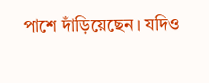পাশে দাঁড়িয়েছেন। যদিও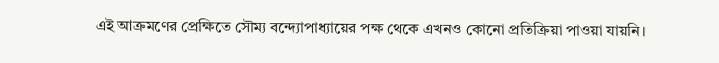এই আক্রমণের প্রেক্ষিতে সৌম্য বন্দ্যোপাধ্যায়ের পক্ষ থেকে এখনও কোনো প্রতিক্রিয়া পাওয়া যায়নি।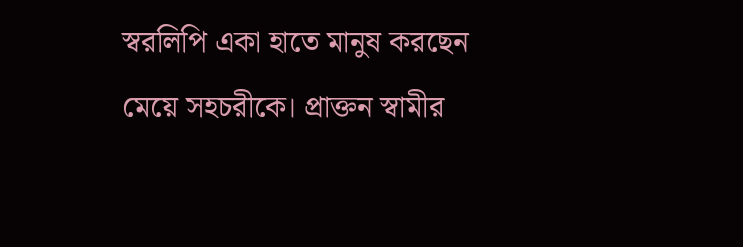স্বরলিপি একা হাতে মানুষ করছেন মেয়ে সহচরীকে। প্রাক্তন স্বামীর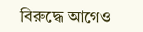বিরুদ্ধে আগেও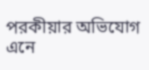পরকীয়ার অভিযোগ এনে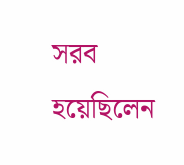সরব হয়েছিলেন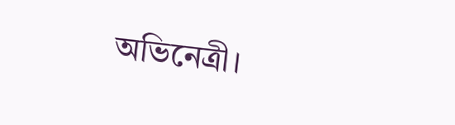অভিনেত্রী।